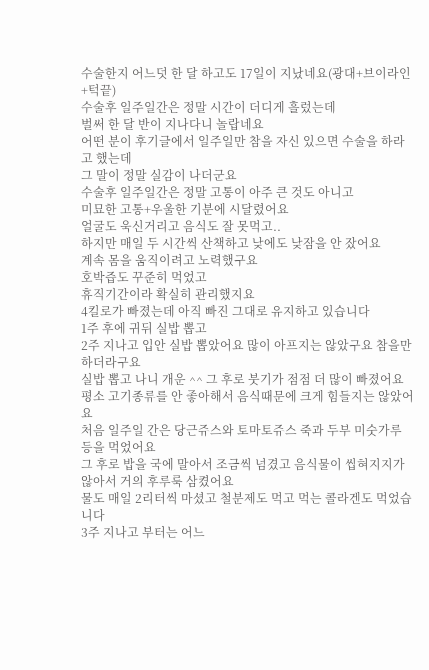수술한지 어느덧 한 달 하고도 17일이 지났네요(광대+브이라인+턱끝)
수술후 일주일간은 정말 시간이 더디게 흘렀는데
벌써 한 달 반이 지나다니 놀랍네요
어떤 분이 후기글에서 일주일만 참을 자신 있으면 수술을 하라고 했는데
그 말이 정말 실감이 나더군요
수술후 일주일간은 정말 고통이 아주 큰 것도 아니고
미묘한 고통+우울한 기분에 시달렸어요
얼굴도 욱신거리고 음식도 잘 못먹고..
하지만 매일 두 시간씩 산책하고 낮에도 낮잠을 안 잤어요
계속 몸을 움직이려고 노력했구요
호박즙도 꾸준히 먹었고
휴직기간이라 확실히 관리했지요
4킬로가 빠졌는데 아직 빠진 그대로 유지하고 있습니다
1주 후에 귀뒤 실밥 뽑고
2주 지나고 입안 실밥 뽑았어요 많이 아프지는 않았구요 참을만 하더라구요
실밥 뽑고 나니 개운 ^^ 그 후로 붓기가 점점 더 많이 빠졌어요
평소 고기종류를 안 좋아해서 음식때문에 크게 힘들지는 않았어요
처음 일주일 간은 당근쥬스와 토마토쥬스 죽과 두부 미숫가루 등을 먹었어요
그 후로 밥을 국에 말아서 조금씩 넘겼고 음식물이 씹혀지지가 않아서 거의 후루룩 삼켰어요
물도 매일 2리터씩 마셨고 철분제도 먹고 먹는 콜라겐도 먹었습니다
3주 지나고 부터는 어느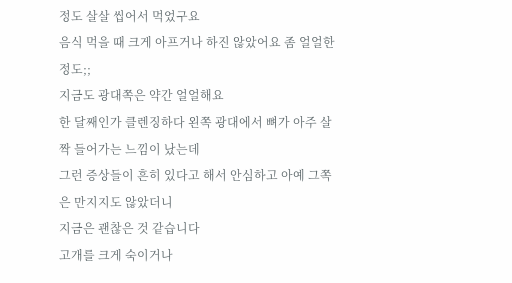정도 살살 씹어서 먹었구요
음식 먹을 때 크게 아프거나 하진 않았어요 좀 얼얼한 정도;;
지금도 광대쪽은 약간 얼얼해요
한 달째인가 클렌징하다 왼쪽 광대에서 뼈가 아주 살짝 들어가는 느낌이 났는데
그런 증상들이 흔히 있다고 해서 안심하고 아예 그쪽은 만지지도 않았더니
지금은 괜찮은 것 같습니다
고개를 크게 숙이거나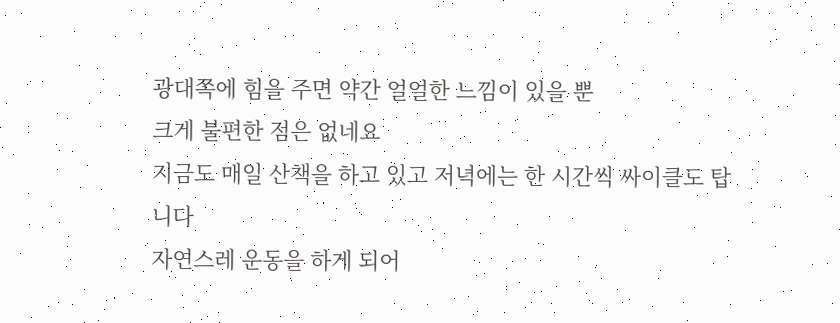광대쪽에 힘을 주면 약간 얼얼한 느낌이 있을 뿐
크게 불편한 점은 없네요
지금도 매일 산책을 하고 있고 저녁에는 한 시간씩 싸이클도 탑니다
자연스레 운동을 하게 되어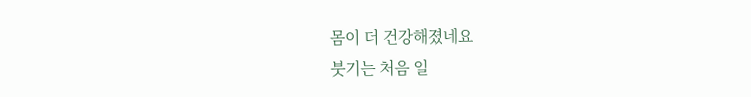몸이 더 건강해졌네요
붓기는 처음 일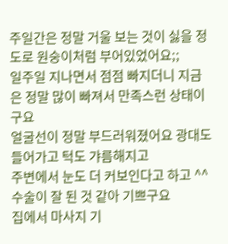주일간은 정말 거울 보는 것이 싫을 정도로 원숭이처럼 부어있었어요;;
일주일 지나면서 점점 빠지더니 지금은 정말 많이 빠져서 만족스런 상태이구요
얼굴선이 정말 부드러워졌어요 광대도 들어가고 턱도 갸름해지고
주변에서 눈도 더 커보인다고 하고 ^^
수술이 잘 된 것 같아 기쁘구요
집에서 마사지 기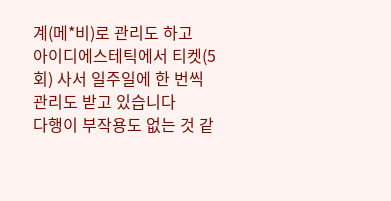계(메*비)로 관리도 하고
아이디에스테틱에서 티켓(5회) 사서 일주일에 한 번씩 관리도 받고 있습니다
다행이 부작용도 없는 것 같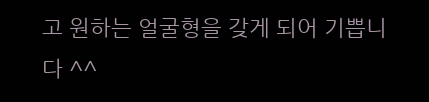고 원하는 얼굴형을 갖게 되어 기쁩니다 ^^